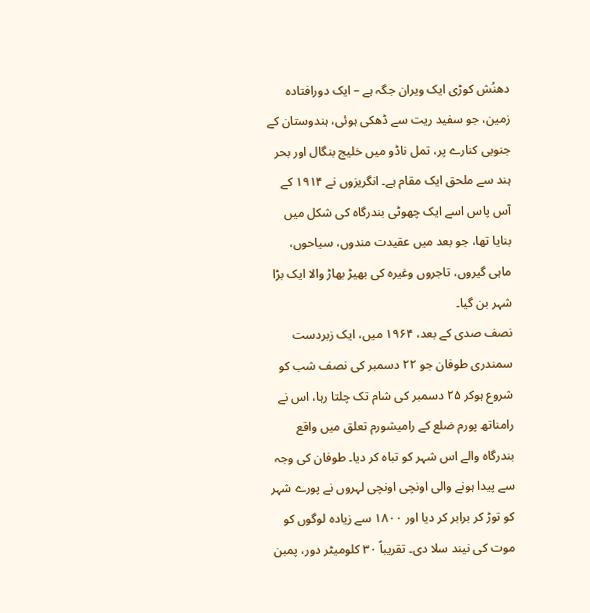دھنُش کوڑی ایک ویران جگہ ہے – ایک دورافتادہ زمین، جو سفید ریت سے ڈھکی ہوئی، ہندوستان کے جنوبی کنارے پر، تمل ناڈو میں خلیج بنگال اور بحر ہند سے ملحق ایک مقام ہے۔ انگریزوں نے ۱۹۱۴ کے آس پاس اسے ایک چھوٹی بندرگاہ کی شکل میں بنایا تھا، جو بعد میں عقیدت مندوں، سیاحوں، ماہی گیروں، تاجروں وغیرہ کی بھیڑ بھاڑ والا ایک بڑا شہر بن گیا۔
نصف صدی کے بعد، ۱۹۶۴ میں، ایک زبردست سمندری طوفان جو ۲۲ دسمبر کی نصف شب کو شروع ہوکر ۲۵ دسمبر کی شام تک چلتا رہا، اس نے رامناتھ پورم ضلع کے رامیشورم تعلق میں واقع بندرگاہ والے اس شہر کو تباہ کر دیا۔ طوفان کی وجہ سے پیدا ہونے والی اونچی اونچی لہروں نے پورے شہر کو توڑ کر برابر کر دیا اور ۱۸۰۰ سے زیادہ لوگوں کو موت کی نیند سلا دی۔ تقریباً ۳۰ کلومیٹر دور، پمبن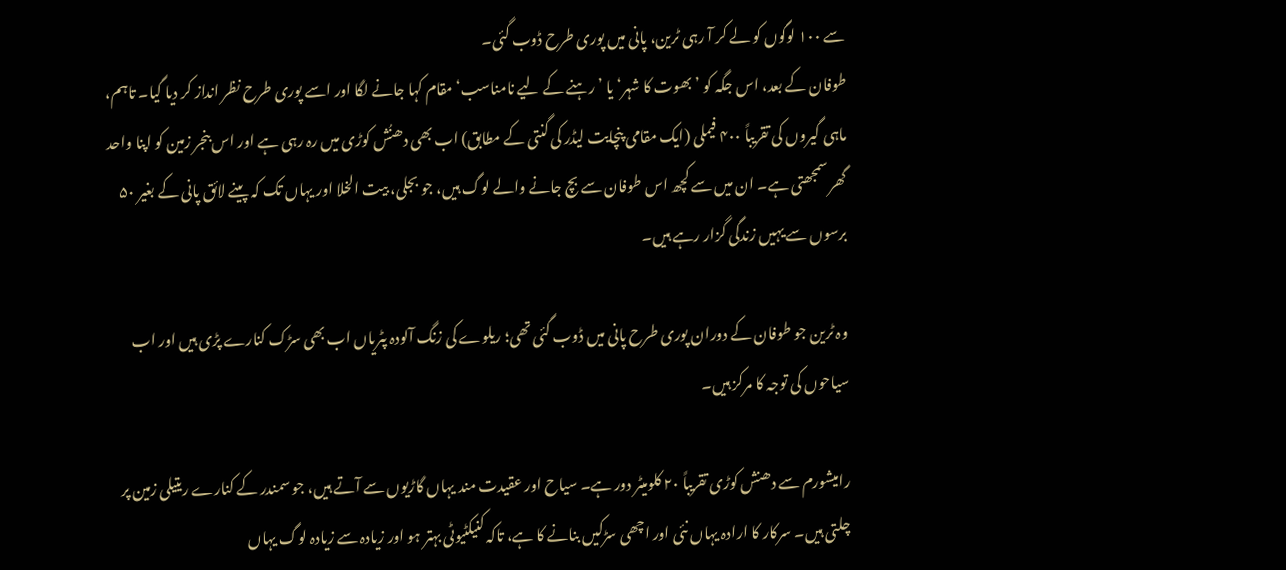سے ۱۰۰ لوگوں کو لے کر آ رہی ٹرین، پانی میں پوری طرح ڈوب گئی۔
طوفان کے بعد، اس جگہ کو ’بھوت کا شہر‘ یا ’رہنے کے لیے نامناسب‘ مقام کہا جانے لگا اور اسے پوری طرح نظر انداز کر دیا گیا۔ تاہم، ماہی گیروں کی تقریباً ۴۰۰ فیملی (ایک مقامی پنچایت لیڈر کی گنتی کے مطابق) اب بھی دھنُش کوڑی میں رہ رہی ہے اور اس بنجر زمین کو اپنا واحد گھر سمجھتی ہے۔ ان میں سے کچھ اس طوفان سے بچ جانے والے لوگ ہیں، جو بجلی، بیت الخلا اور یہاں تک کہ پینے لائق پانی کے بغیر ۵۰ برسوں سے یہیں زندگی گزار رہے ہیں۔

وہ ٹرین جو طوفان کے دوران پوری طرح پانی میں ڈوب گئی تھی؛ ریلوے کی زنگ آلودہ پٹریاں اب بھی سڑک کنارے پڑی ہیں اور اب سیاحوں کی توجہ کا مرکز ہیں۔

رامیشورم سے دھنش کوڑی تقریباً ۲۰ کلومیٹر دور ہے۔ سیاح اور عقیدت مند یہاں گاڑیوں سے آتے ہیں، جو سمندر کے کنارے ریتیلی زمین پر چلتی ہیں۔ سرکار کا ارادہ یہاں نئی اور اچھی سڑکیں بنانے کا ہے، تاکہ کنیکٹیوٹی بہتر ہو اور زیادہ سے زیادہ لوگ یہاں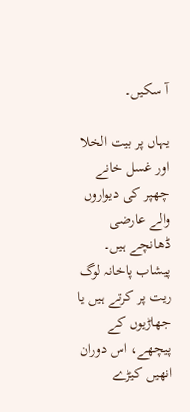آ سکیں۔

یہاں پر بیت الخلا اور غسل خانے چھپر کی دیواروں والے عارضی ڈھانچے ہیں۔ پیشاب پاخانہ لوگ ریت پر کرتے ہیں یا جھاڑیوں کے پیچھے، اس دوران انھیں کیڑے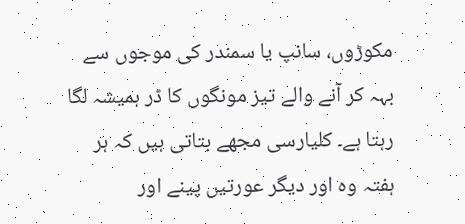مکوڑوں، سانپ یا سمندر کی موجوں سے بہہ کر آنے والے تیز مونگوں کا ڈر ہمیشہ لگا رہتا ہے۔ کلیارسی مجھے بتاتی ہیں کہ ہر ہفتہ وہ اور دیگر عورتیں پینے اور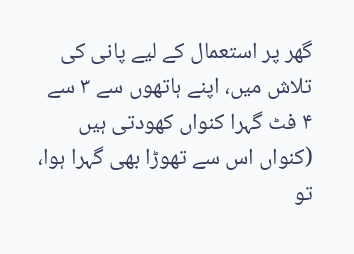گھر پر استعمال کے لیے پانی کی تلاش میں، اپنے ہاتھوں سے ۳ سے ۴ فٹ گہرا کنواں کھودتی ہیں (کنواں اس سے تھوڑا بھی گہرا ہوا، تو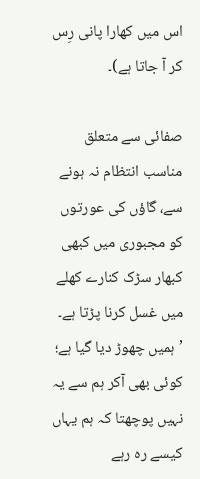اس میں کھارا پانی رِس کر آ جاتا ہے)۔

صفائی سے متعلق مناسب انتظام نہ ہونے سے، گاؤں کی عورتوں کو مجبوری میں کبھی کبھار سڑک کنارے کھلے میں غسل کرنا پڑتا ہے۔ ’ہمیں چھوڑ دیا گیا ہے؛ کوئی بھی آکر ہم سے یہ نہیں پوچھتا کہ ہم یہاں کیسے رہ رہے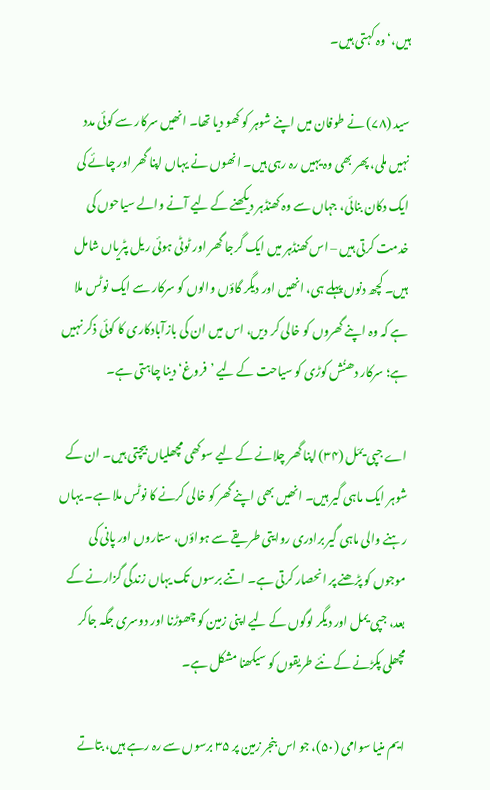ہیں،‘ وہ کہتی ہیں۔

سید (۷۸) نے طوفان میں اپنے شوہر کو کھو دیا تھا۔ انھیں سرکار سے کوئی مدد نہیں ملی، پھر بھی وہ یہیں رہ رہی ہیں۔ انھوں نے یہاں اپنا گھر اور چائے کی ایک دکان بنائی، جہاں سے وہ کھنڈہر دیکھنے کے لیے آنے والے سیاحوں کی خدمت کرتی ہیں – اس کھنڈہر میں ایک گرجا گھر اور ٹوٹی ہوئی ریل پٹریاں شامل ہیں۔ کچھ دنوں پہلے ہی، انھیں اور دیگر گاؤں والوں کو سرکار سے ایک نوٹس ملا ہے کہ وہ اپنے گھروں کو خالی کر دیں، اس میں ان کی بازآبادکاری کا کوئی ذکر نہیں ہے؛ سرکار دھنُش کوڑی کو سیاحت کے لیے ’فروغ‘ دینا چاہتی ہے۔

اے جپی یمّل (۳۴) اپنا گھر چلانے کے لیے سوکھی مچھلیاں بیچتی ہیں۔ ان کے شوہر ایک ماہی گیر ہیں۔ انھیں بھی اپنے گھر کو خالی کرنے کا نوٹس ملا ہے۔ یہاں رہنے والی ماہی گیر برادری روایتی طریقے سے ہواؤں، ستاروں اور پانی کی موجوں کو پڑھنے پر انحصار کرتی ہے۔ اتنے برسوں تک یہاں زندگی گزارنے کے بعد، جپی یمل اور دیگر لوگوں کے لیے اپنی زمین کو چھوڑنا اور دوسری جگہ جاکر مچھلی پکڑنے کے نئے طریقوں کو سیکھنا مشکل ہے۔

ایم منیا سوامی (۵۰)، جو اس بنجر زمین پر ۳۵ برسوں سے رہ رہے ہیں، بتاتے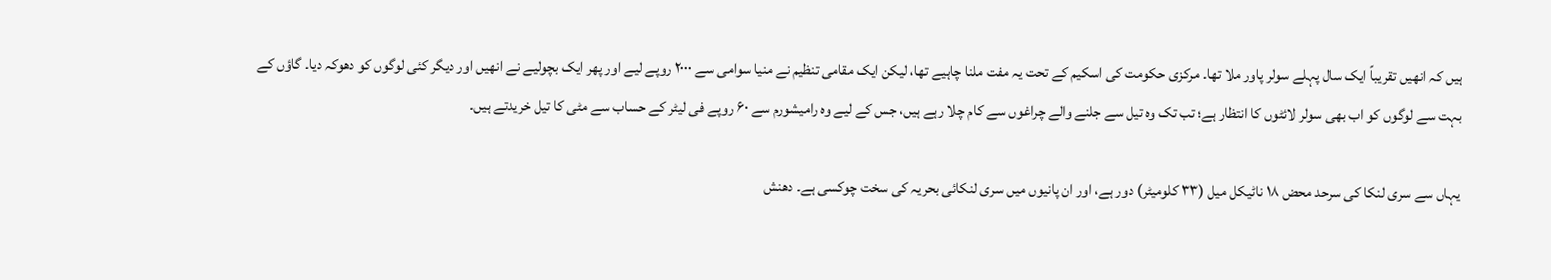ہیں کہ انھیں تقریباً ایک سال پہلے سولر پاور ملا تھا۔ مرکزی حکومت کی اسکیم کے تحت یہ مفت ملنا چاہیے تھا، لیکن ایک مقامی تنظیم نے منیا سوامی سے ۲۰۰۰ روپے لیے اور پھر ایک بچولیے نے انھیں اور دیگر کئی لوگوں کو دھوکہ دیا۔ گاؤں کے بہت سے لوگوں کو اب بھی سولر لائٹوں کا انتظار ہے؛ تب تک وہ تیل سے جلنے والے چراغوں سے کام چلا رہے ہیں، جس کے لیے وہ رامیشورم سے ۶۰ روپے فی لیٹر کے حساب سے مٹی کا تیل خریدتے ہیں۔

یہاں سے سری لنکا کی سرحد محض ۱۸ ناٹیکل میل (۳۳ کلومیٹر) دور ہے، اور ان پانیوں میں سری لنکائی بحریہ کی سخت چوکسی ہے۔ دھنش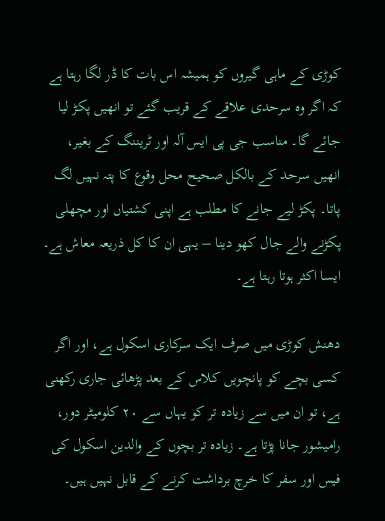کوڑی کے ماہی گیروں کو ہمیشہ اس بات کا ڈر لگا رہتا ہے کہ اگر وہ سرحدی علاقے کے قریب گئے تو انھیں پکڑ لیا جائے گا۔ مناسب جی پی ایس آلہ اور ٹریننگ کے بغیر، انھیں سرحد کے بالکل صحیح محل وقوع کا پتہ نہیں لگ پاتا۔ پکڑ لیے جانے کا مطلب ہے اپنی کشتیاں اور مچھلی پکڑنے والے جال کھو دینا – یہی ان کا کل ذریعہ معاش ہے۔ ایسا اکثر ہوتا رہتا ہے۔

دھنش کوڑی میں صرف ایک سرکاری اسکول ہے، اور اگر کسی بچے کو پانچویں کلاس کے بعد پڑھائی جاری رکھنی ہے، تو ان میں سے زیادہ تر کو یہاں سے ۲۰ کلومیٹر دور، رامیشور جانا پڑتا ہے۔ زیادہ تر بچوں کے والدین اسکول کی فیس اور سفر کا خرچ برداشت کرنے کے قابل نہیں ہیں۔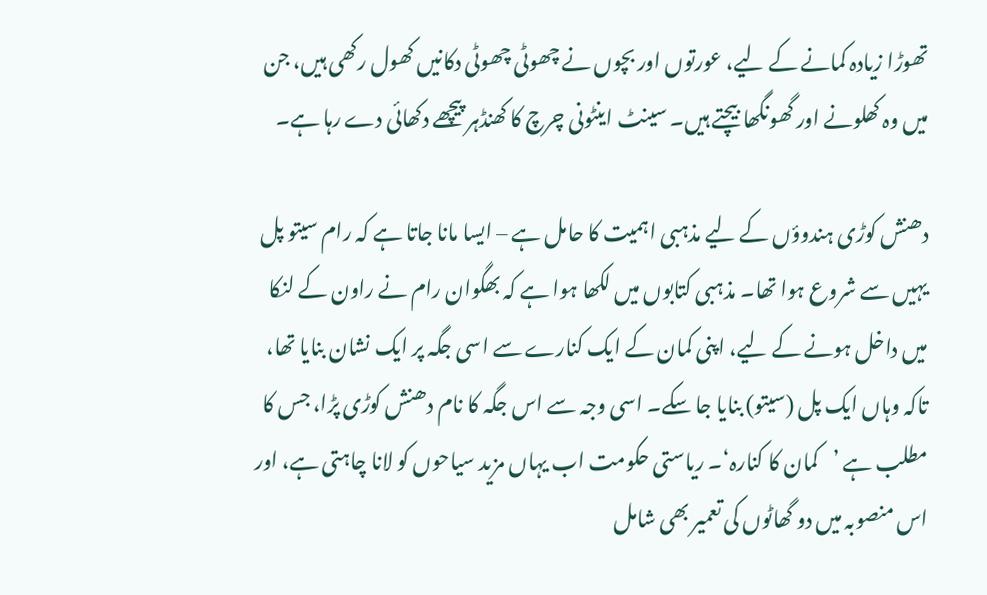تھوڑا زیادہ کمانے کے لیے، عورتوں اور بچوں نے چھوٹی چھوٹی دکانیں کھول رکھی ہیں، جن میں وہ کھلونے اور گھونگھا بیچتے ہیں۔ سینٹ اینٹونی چرچ کا کھنڈہر پیچھے دکھائی دے رہا ہے۔

دھنش کوڑی ہندوؤں کے لیے مذہبی اہمیت کا حامل ہے – ایسا مانا جاتا ہے کہ رام سیتو پل یہیں سے شروع ہوا تھا۔ مذہبی کتابوں میں لکھا ہوا ہے کہ بھگوان رام نے راون کے لنکا میں داخل ہونے کے لیے، اپنی کمان کے ایک کنارے سے اسی جگہ پر ایک نشان بنایا تھا، تاکہ وہاں ایک پل (سیتو) بنایا جا سکے۔ اسی وجہ سے اس جگہ کا نام دھنش کوڑی پڑا، جس کا مطلب ہے ’کمان کا کنارہ‘۔ ریاستی حکومت اب یہاں مزید سیاحوں کو لانا چاہتی ہے، اور اس منصوبہ میں دو گھاٹوں کی تعمیر بھی شامل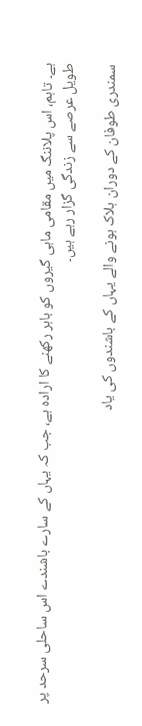ہے۔ تاہم، اس پلاننگ میں مقامی ماہی گیروں کو باہر رکھنے کا ارادہ ہے، جب کہ یہاں کے سارے باشندے اس ساحلی سرحد پر طویل عرصے سے زندگی گزار رہے ہیں۔

سمندری طوفان کے دوران ہلاک ہونے والے یہاں کے باشندوں کی یاد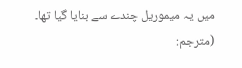میں یہ میموریل چندے سے بنایا گیا تھا۔
(مترجم: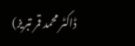ڈاکٹر محمد قمر تبریز)